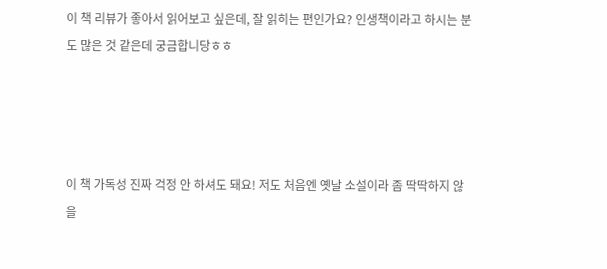이 책 리뷰가 좋아서 읽어보고 싶은데, 잘 읽히는 편인가요? 인생책이라고 하시는 분도 많은 것 같은데 궁금합니당ㅎㅎ




이 책 가독성 진짜 걱정 안 하셔도 돼요! 저도 처음엔 옛날 소설이라 좀 딱딱하지 않을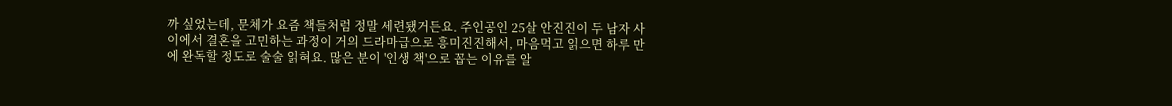까 싶었는데, 문체가 요즘 책들처럼 정말 세련됐거든요. 주인공인 25살 안진진이 두 남자 사이에서 결혼을 고민하는 과정이 거의 드라마급으로 흥미진진해서, 마음먹고 읽으면 하루 만에 완독할 정도로 술술 읽혀요. 많은 분이 '인생 책'으로 꼽는 이유를 알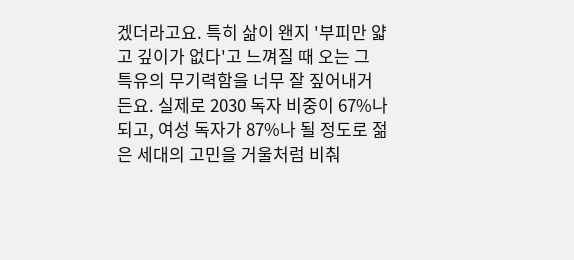겠더라고요. 특히 삶이 왠지 '부피만 얇고 깊이가 없다'고 느껴질 때 오는 그 특유의 무기력함을 너무 잘 짚어내거든요. 실제로 2030 독자 비중이 67%나 되고, 여성 독자가 87%나 될 정도로 젊은 세대의 고민을 거울처럼 비춰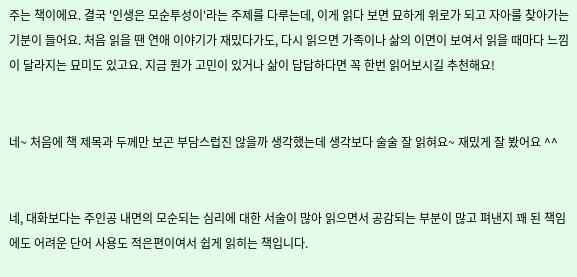주는 책이에요. 결국 '인생은 모순투성이'라는 주제를 다루는데, 이게 읽다 보면 묘하게 위로가 되고 자아를 찾아가는 기분이 들어요. 처음 읽을 땐 연애 이야기가 재밌다가도, 다시 읽으면 가족이나 삶의 이면이 보여서 읽을 때마다 느낌이 달라지는 묘미도 있고요. 지금 뭔가 고민이 있거나 삶이 답답하다면 꼭 한번 읽어보시길 추천해요!


네~ 처음에 책 제목과 두께만 보곤 부담스럽진 않을까 생각했는데 생각보다 술술 잘 읽혀요~ 재밌게 잘 봤어요 ^^


네, 대화보다는 주인공 내면의 모순되는 심리에 대한 서술이 많아 읽으면서 공감되는 부분이 많고 펴낸지 꽤 된 책임에도 어려운 단어 사용도 적은편이여서 쉽게 읽히는 책입니다.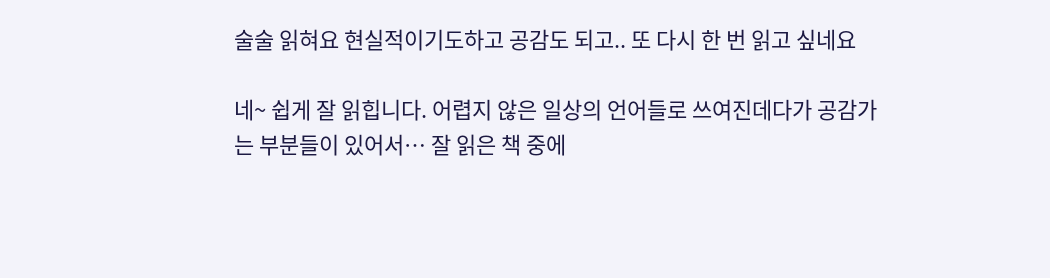술술 읽혀요 현실적이기도하고 공감도 되고.. 또 다시 한 번 읽고 싶네요

네~ 쉽게 잘 읽힙니다. 어렵지 않은 일상의 언어들로 쓰여진데다가 공감가는 부분들이 있어서… 잘 읽은 책 중에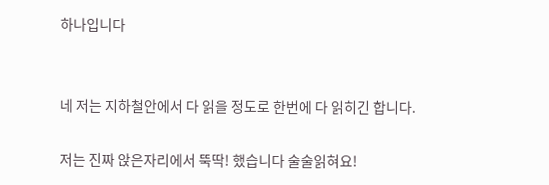하나입니다


네 저는 지하철안에서 다 읽을 정도로 한번에 다 읽히긴 합니다.

저는 진짜 앉은자리에서 뚝딱! 했습니다 술술읽혀요!